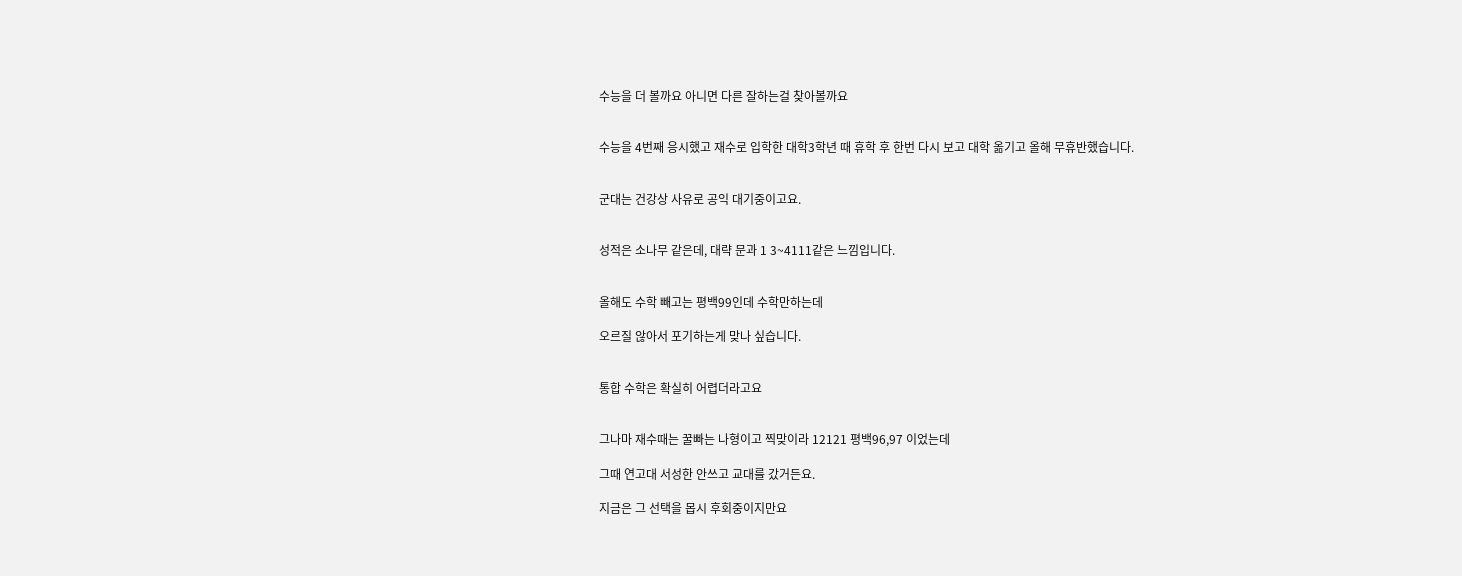수능을 더 볼까요 아니면 다른 잘하는걸 찾아볼까요


수능을 4번째 응시했고 재수로 입학한 대학3학년 때 휴학 후 한번 다시 보고 대학 옮기고 올해 무휴반했습니다.


군대는 건강상 사유로 공익 대기중이고요.


성적은 소나무 같은데, 대략 문과 1 3~4111같은 느낌입니다.


올해도 수학 빼고는 평백99인데 수학만하는데

오르질 않아서 포기하는게 맞나 싶습니다.


통합 수학은 확실히 어렵더라고요


그나마 재수때는 꿀빠는 나형이고 찍맞이라 12121 평백96,97 이었는데

그때 연고대 서성한 안쓰고 교대를 갔거든요.

지금은 그 선택을 몹시 후회중이지만요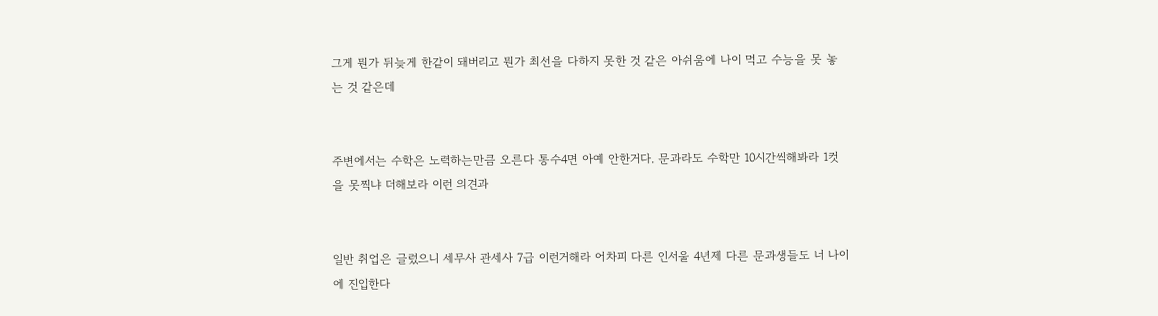그게 뭔가 뒤늦게 한같이 돼버리고 뭔가 최선을 다하지 못한 것 같은 아쉬움에 나이 먹고 수능을 못 놓는 것 같은데


주변에서는 수학은 노력하는만큼 오른다 통수4면 아예 안한거다. 문과라도 수학만 10시간씩해봐라 1컷을 못찍냐 더해보라 이런 의견과


일반 취업은 글렀으니 세무사 관세사 7급 이런거해라 어차피 다른 인서울 4년제 다른 문과생들도 너 나이에 진입한다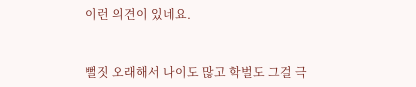이런 의견이 있네요.


뻘짓 오래해서 나이도 많고 학벌도 그걸 극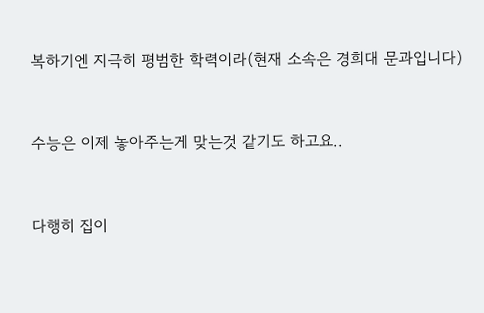복하기엔 지극히 평범한 학력이라(현재 소속은 경희대 문과입니다)


수능은 이제 놓아주는게 맞는것 같기도 하고요..


다행히 집이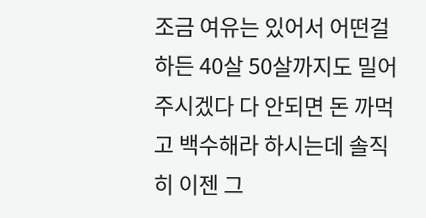조금 여유는 있어서 어떤걸하든 40살 50살까지도 밀어주시겠다 다 안되면 돈 까먹고 백수해라 하시는데 솔직히 이젠 그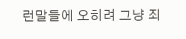런말들에 오히려 그냥 죄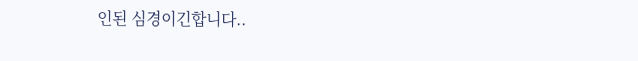인된 심경이긴합니다..